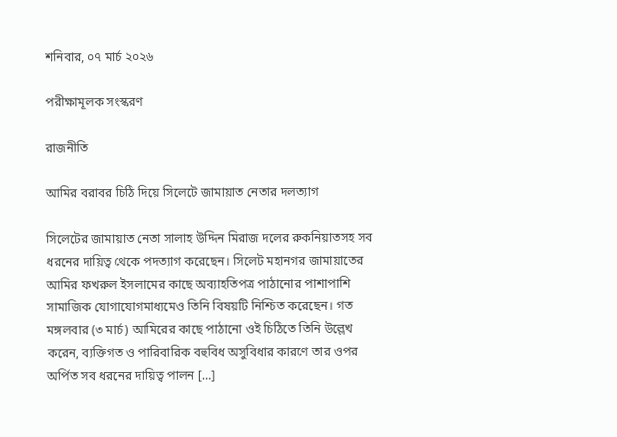শনিবার, ০৭ মার্চ ২০২৬

পরীক্ষামূলক সংস্করণ

রাজনীতি

আমির বরাবর চিঠি দিয়ে সিলেটে জামায়াত নেতার দলত্যাগ

সিলেটের জামায়াত নেতা সালাহ উদ্দিন মিরাজ দলের রুকনিয়াতসহ সব ধরনের দায়িত্ব থেকে পদত্যাগ করেছেন। সিলেট মহানগর জামায়াতের আমির ফখরুল ইসলামের কাছে অব্যাহতিপত্র পাঠানোর পাশাপাশি সামাজিক যোগাযোগমাধ্যমেও তিনি বিষয়টি নিশ্চিত করেছেন। গত মঙ্গলবার (৩ মার্চ) আমিরের কাছে পাঠানো ওই চিঠিতে তিনি উল্লেখ করেন, ব্যক্তিগত ও পারিবারিক বহুবিধ অসুবিধার কারণে তার ওপর অর্পিত সব ধরনের দায়িত্ব পালন […]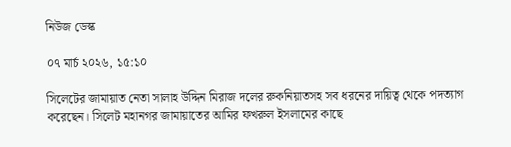নিউজ ডেস্ক

০৭ মার্চ ২০২৬, ১৫:১০

সিলেটের জামায়াত নেতা সালাহ উদ্দিন মিরাজ দলের রুকনিয়াতসহ সব ধরনের দায়িত্ব থেকে পদত্যাগ করেছেন। সিলেট মহানগর জামায়াতের আমির ফখরুল ইসলামের কাছে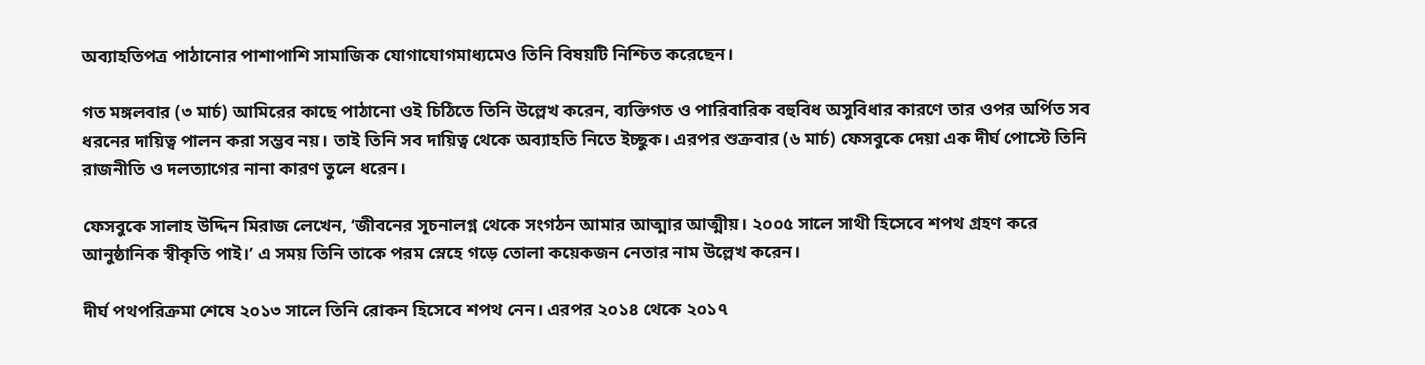অব্যাহতিপত্র পাঠানোর পাশাপাশি সামাজিক যোগাযোগমাধ্যমেও তিনি বিষয়টি নিশ্চিত করেছেন।

গত মঙ্গলবার (৩ মার্চ) আমিরের কাছে পাঠানো ওই চিঠিতে তিনি উল্লেখ করেন, ব্যক্তিগত ও পারিবারিক বহুবিধ অসুবিধার কারণে তার ওপর অর্পিত সব ধরনের দায়িত্ব পালন করা সম্ভব নয়। তাই তিনি সব দায়িত্ব থেকে অব্যাহতি নিতে ইচ্ছুক। এরপর শুক্রবার (৬ মার্চ) ফেসবুকে দেয়া এক দীর্ঘ পোস্টে তিনি রাজনীতি ও দলত্যাগের নানা কারণ তুলে ধরেন।

ফেসবুকে সালাহ উদ্দিন মিরাজ লেখেন, ‘জীবনের সূচনালগ্ন থেকে সংগঠন আমার আত্মার আত্মীয়। ২০০৫ সালে সাথী হিসেবে শপথ গ্রহণ করে আনুষ্ঠানিক স্বীকৃতি পাই।’ এ সময় তিনি তাকে পরম স্নেহে গড়ে তোলা কয়েকজন নেতার নাম উল্লেখ করেন।

দীর্ঘ পথপরিক্রমা শেষে ২০১৩ সালে তিনি রোকন হিসেবে শপথ নেন। এরপর ২০১৪ থেকে ২০১৭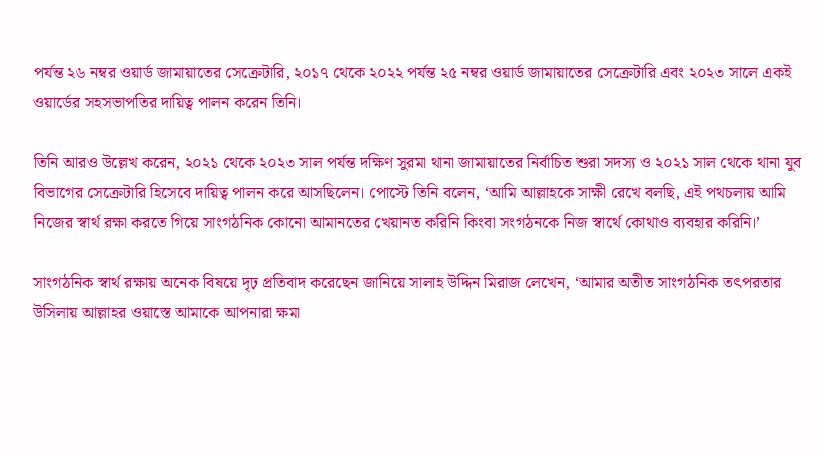পর্যন্ত ২৬ নম্বর ওয়ার্ড জামায়াতের সেক্রেটারি, ২০১৭ থেকে ২০২২ পর্যন্ত ২৫ নম্বর ওয়ার্ড জামায়াতের সেক্রেটারি এবং ২০২৩ সালে একই ওয়ার্ডের সহসভাপতির দায়িত্ব পালন করেন তিনি।

তিনি আরও উল্লেখ করেন, ২০২১ থেকে ২০২৩ সাল পর্যন্ত দক্ষিণ সুরমা থানা জামায়াতের নির্বাচিত শুরা সদস্য ও ২০২১ সাল থেকে থানা যুব বিভাগের সেক্রেটারি হিসেবে দায়িত্ব পালন করে আসছিলেন। পোস্টে তিনি বলেন, ‘আমি আল্লাহকে সাক্ষী রেখে বলছি, এই পথচলায় আমি নিজের স্বার্থ রক্ষা করতে গিয়ে সাংগঠনিক কোনো আমানতের খেয়ানত করিনি কিংবা সংগঠনকে নিজ স্বার্থে কোথাও ব্যবহার করিনি।’

সাংগঠনিক স্বার্থ রক্ষায় অনেক বিষয়ে দৃঢ় প্রতিবাদ করেছেন জানিয়ে সালাহ উদ্দিন মিরাজ লেখেন, ‘আমার অতীত সাংগঠনিক তৎপরতার উসিলায় আল্লাহর ওয়াস্তে আমাকে আপনারা ক্ষমা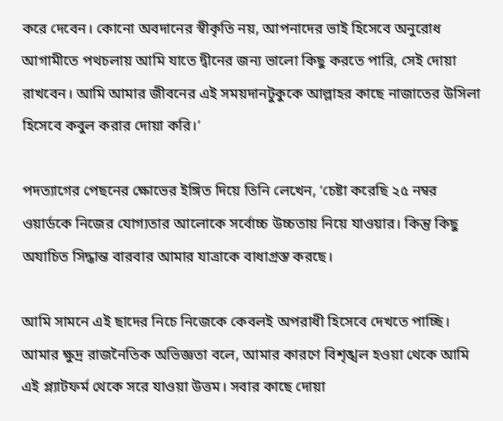করে দেবেন। কোনো অবদানের স্বীকৃতি নয়, আপনাদের ভাই হিসেবে অনুরোধ আগামীতে পথচলায় আমি যাতে দ্বীনের জন্য ভালো কিছু করতে পারি, সেই দোয়া রাখবেন। আমি আমার জীবনের এই সময়দানটুকুকে আল্লাহর কাছে নাজাতের উসিলা হিসেবে কবুল করার দোয়া করি।’

পদত্যাগের পেছনের ক্ষোভের ইঙ্গিত দিয়ে তিনি লেখেন, ‘চেষ্টা করেছি ২৫ নম্বর ওয়ার্ডকে নিজের যোগ্যতার আলোকে সর্বোচ্চ উচ্চতায় নিয়ে যাওয়ার। কিন্তু কিছু অযাচিত সিদ্ধান্ত বারবার আমার যাত্রাকে বাধাগ্রস্ত করছে।

আমি সামনে এই ছাদের নিচে নিজেকে কেবলই অপরাধী হিসেবে দেখতে পাচ্ছি। আমার ক্ষুদ্র রাজনৈতিক অভিজ্ঞতা বলে, আমার কারণে বিশৃঙ্খল হওয়া থেকে আমি এই প্ল্যাটফর্ম থেকে সরে যাওয়া উত্তম। সবার কাছে দোয়া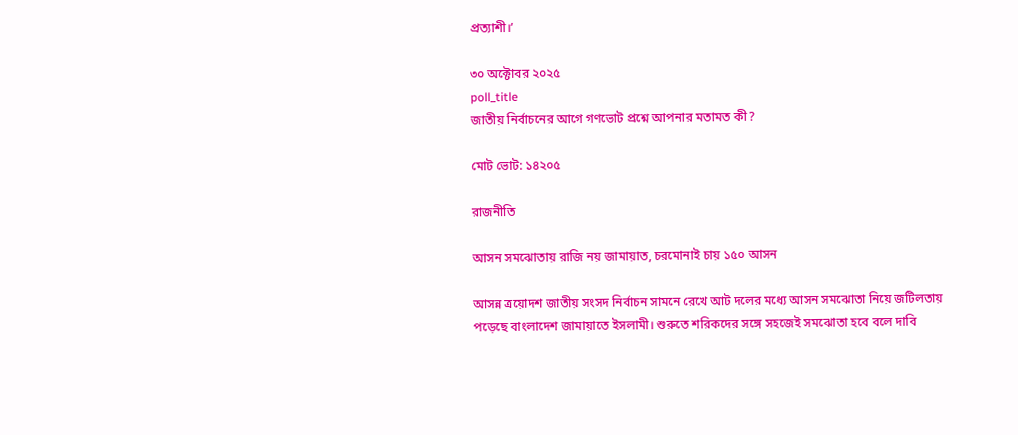প্রত্যাশী।’

৩০ অক্টোবর ২০২৫
poll_title
জাতীয় নির্বাচনের আগে গণভোট প্রশ্নে আপনার মতামত কী?

মোট ভোট: ১৪২০৫

রাজনীতি

আসন সমঝোতায় রাজি নয় জামায়াত, চরমোনাই চায় ১৫০ আসন

আসন্ন ত্রয়োদশ জাতীয় সংসদ নির্বাচন সামনে রেখে আট দলের মধ্যে আসন সমঝোতা নিয়ে জটিলতায় পড়েছে বাংলাদেশ জামায়াতে ইসলামী। শুরুতে শরিকদের সঙ্গে সহজেই সমঝোতা হবে বলে দাবি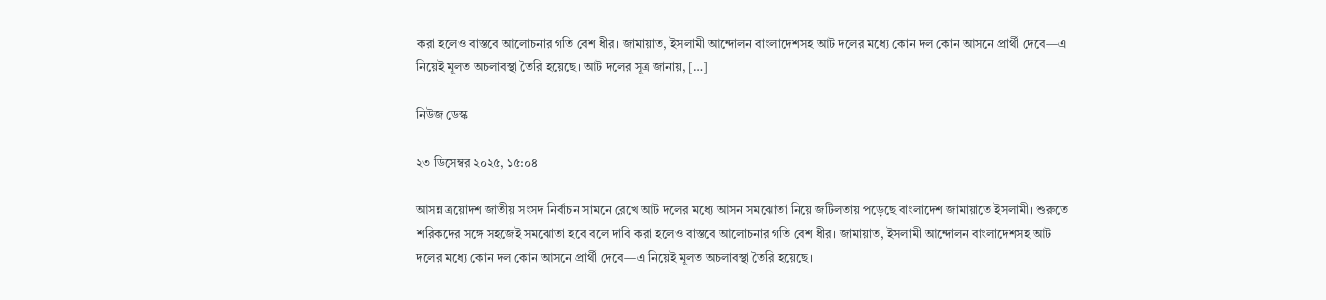করা হলেও বাস্তবে আলোচনার গতি বেশ ধীর। জামায়াত, ইসলামী আন্দোলন বাংলাদেশসহ আট দলের মধ্যে কোন দল কোন আসনে প্রার্থী দেবে—এ নিয়েই মূলত অচলাবস্থা তৈরি হয়েছে। আট দলের সূত্র জানায়, […]

নিউজ ডেস্ক

২৩ ডিসেম্বর ২০২৫, ১৫:০৪

আসন্ন ত্রয়োদশ জাতীয় সংসদ নির্বাচন সামনে রেখে আট দলের মধ্যে আসন সমঝোতা নিয়ে জটিলতায় পড়েছে বাংলাদেশ জামায়াতে ইসলামী। শুরুতে শরিকদের সঙ্গে সহজেই সমঝোতা হবে বলে দাবি করা হলেও বাস্তবে আলোচনার গতি বেশ ধীর। জামায়াত, ইসলামী আন্দোলন বাংলাদেশসহ আট দলের মধ্যে কোন দল কোন আসনে প্রার্থী দেবে—এ নিয়েই মূলত অচলাবস্থা তৈরি হয়েছে।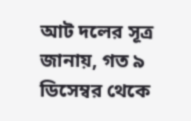আট দলের সূত্র জানায়, গত ৯ ডিসেম্বর থেকে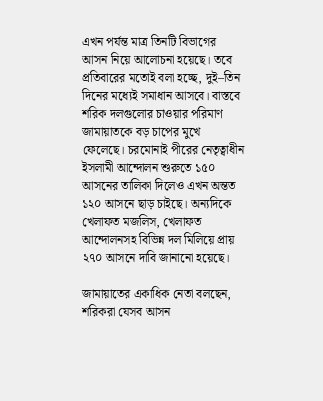এখন পর্যন্ত মাত্র তিনটি বিভাগের আসন নিয়ে আলোচনা হয়েছে। তবে প্রতিবারের মতোই বলা হচ্ছে, দুই–তিন দিনের মধ্যেই সমাধান আসবে। বাস্তবে শরিক দলগুলোর চাওয়ার পরিমাণ জামায়াতকে বড় চাপের মুখে ফেলেছে। চরমোনাই পীরের নেতৃত্বাধীন ইসলামী আন্দোলন শুরুতে ১৫০ আসনের তালিকা দিলেও এখন অন্তত ১২০ আসনে ছাড় চাইছে। অন্যদিকে খেলাফত মজলিস, খেলাফত আন্দোলনসহ বিভিন্ন দল মিলিয়ে প্রায় ২৭০ আসনে দাবি জানানো হয়েছে।

জামায়াতের একাধিক নেতা বলছেন, শরিকরা যেসব আসন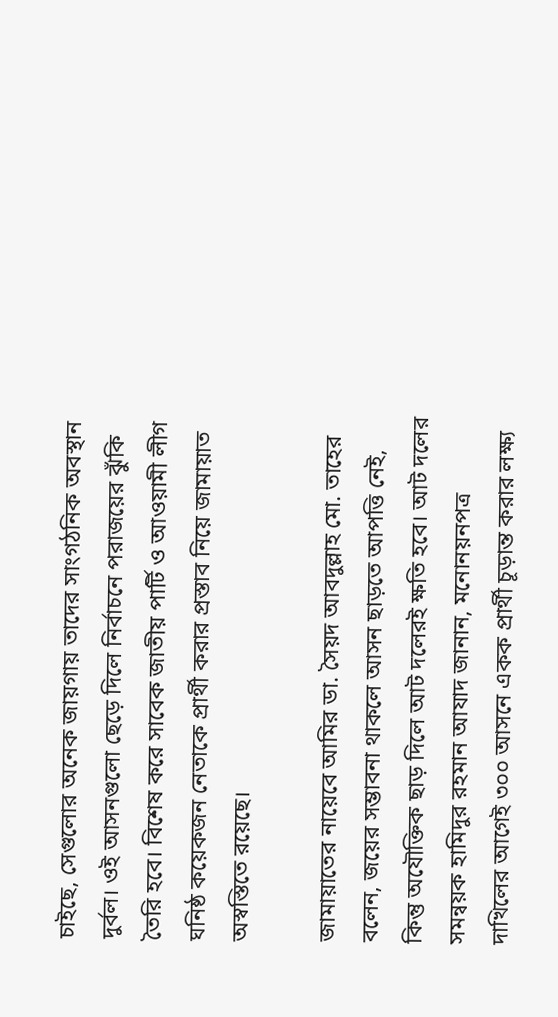চাইছে, সেগুলোর অনেক জায়গায় তাদের সাংগঠনিক অবস্থান দুর্বল। ওই আসনগুলো ছেড়ে দিলে নির্বাচনে পরাজয়ের ঝুঁকি তৈরি হবে। বিশেষ করে সাবেক জাতীয় পার্টি ও আওয়ামী লীগ ঘনিষ্ঠ কয়েকজন নেতাকে প্রার্থী করার প্রস্তাব নিয়ে জামায়াত অস্বস্তিতে রয়েছে।

জামায়াতের নায়েবে আমির ডা. সৈয়দ আবদুল্লাহ মো. তাহের বলেন, জয়ের সম্ভাবনা থাকলে আসন ছাড়তে আপত্তি নেই, কিন্তু অযৌক্তিক ছাড় দিলে আট দলেরই ক্ষতি হবে। আট দলের সমন্বয়ক হামিদুর রহমান আযাদ জানান, মনোনয়নপত্র দাখিলের আগেই ৩০০ আসনে একক প্রার্থী চূড়ান্ত করার লক্ষ্য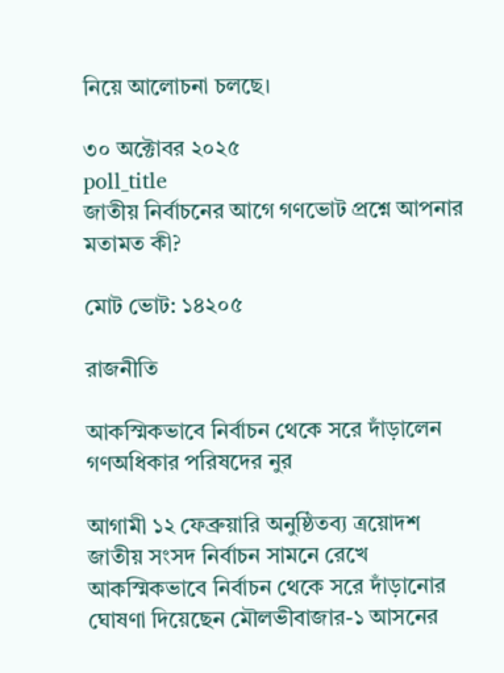নিয়ে আলোচনা চলছে।

৩০ অক্টোবর ২০২৫
poll_title
জাতীয় নির্বাচনের আগে গণভোট প্রশ্নে আপনার মতামত কী?

মোট ভোট: ১৪২০৫

রাজনীতি

আকস্মিকভাবে নির্বাচন থেকে সরে দাঁড়ালেন গণঅধিকার পরিষদের নুর

আগামী ১২ ফেব্রুয়ারি অনুষ্ঠিতব্য ত্রয়োদশ জাতীয় সংসদ নির্বাচন সামনে রেখে আকস্মিকভাবে নির্বাচন থেকে সরে দাঁড়ানোর ঘোষণা দিয়েছেন মৌলভীবাজার-১ আসনের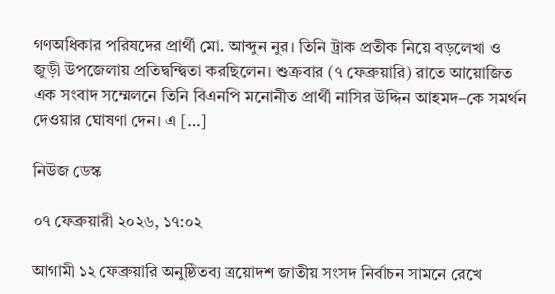গণঅধিকার পরিষদের প্রার্থী মো. আব্দুন নুর। তিনি ট্রাক প্রতীক নিয়ে বড়লেখা ও জুড়ী উপজেলায় প্রতিদ্বন্দ্বিতা করছিলেন। শুক্রবার (৭ ফেব্রুয়ারি) রাতে আয়োজিত এক সংবাদ সম্মেলনে তিনি বিএনপি মনোনীত প্রার্থী নাসির উদ্দিন আহমদ–কে সমর্থন দেওয়ার ঘোষণা দেন। এ […]

নিউজ ডেস্ক

০৭ ফেব্রুয়ারী ২০২৬, ১৭:০২

আগামী ১২ ফেব্রুয়ারি অনুষ্ঠিতব্য ত্রয়োদশ জাতীয় সংসদ নির্বাচন সামনে রেখে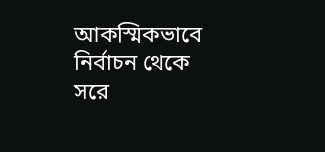আকস্মিকভাবে নির্বাচন থেকে সরে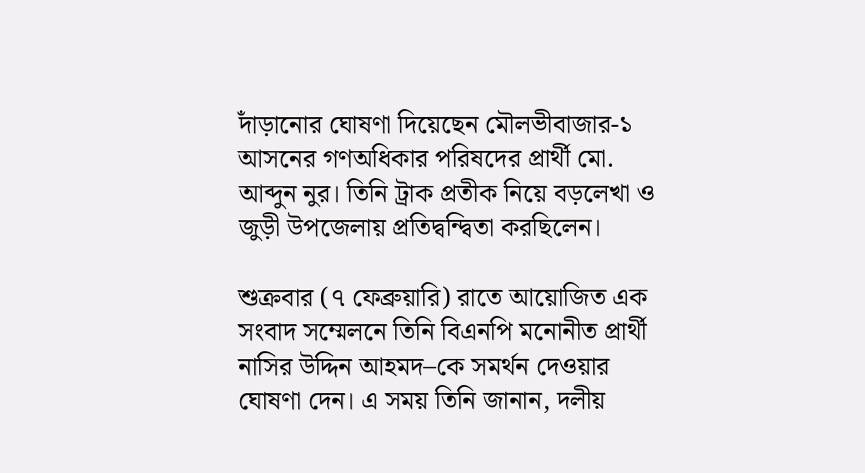দাঁড়ানোর ঘোষণা দিয়েছেন মৌলভীবাজার-১ আসনের গণঅধিকার পরিষদের প্রার্থী মো. আব্দুন নুর। তিনি ট্রাক প্রতীক নিয়ে বড়লেখা ও জুড়ী উপজেলায় প্রতিদ্বন্দ্বিতা করছিলেন।

শুক্রবার (৭ ফেব্রুয়ারি) রাতে আয়োজিত এক সংবাদ সম্মেলনে তিনি বিএনপি মনোনীত প্রার্থী নাসির উদ্দিন আহমদ–কে সমর্থন দেওয়ার ঘোষণা দেন। এ সময় তিনি জানান, দলীয়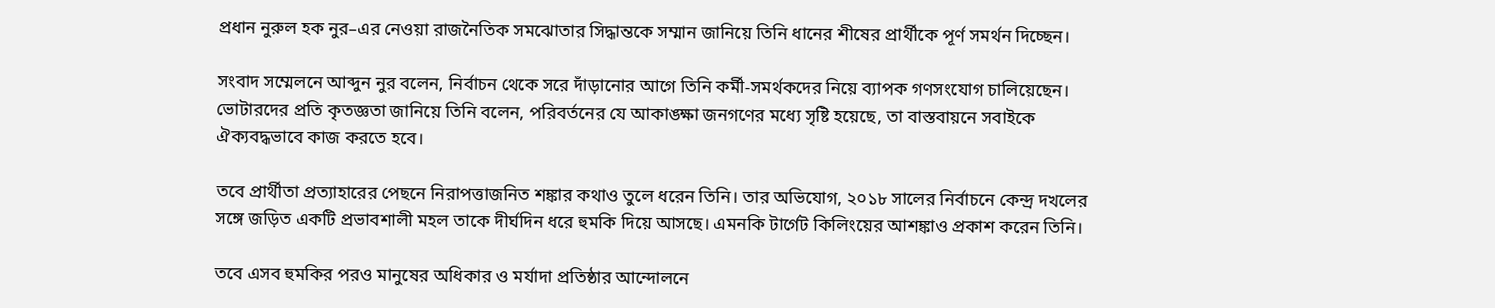প্রধান নুরুল হক নুর–এর নেওয়া রাজনৈতিক সমঝোতার সিদ্ধান্তকে সম্মান জানিয়ে তিনি ধানের শীষের প্রার্থীকে পূর্ণ সমর্থন দিচ্ছেন।

সংবাদ সম্মেলনে আব্দুন নুর বলেন, নির্বাচন থেকে সরে দাঁড়ানোর আগে তিনি কর্মী-সমর্থকদের নিয়ে ব্যাপক গণসংযোগ চালিয়েছেন। ভোটারদের প্রতি কৃতজ্ঞতা জানিয়ে তিনি বলেন, পরিবর্তনের যে আকাঙ্ক্ষা জনগণের মধ্যে সৃষ্টি হয়েছে, তা বাস্তবায়নে সবাইকে ঐক্যবদ্ধভাবে কাজ করতে হবে।

তবে প্রার্থীতা প্রত্যাহারের পেছনে নিরাপত্তাজনিত শঙ্কার কথাও তুলে ধরেন তিনি। তার অভিযোগ, ২০১৮ সালের নির্বাচনে কেন্দ্র দখলের সঙ্গে জড়িত একটি প্রভাবশালী মহল তাকে দীর্ঘদিন ধরে হুমকি দিয়ে আসছে। এমনকি টার্গেট কিলিংয়ের আশঙ্কাও প্রকাশ করেন তিনি।

তবে এসব হুমকির পরও মানুষের অধিকার ও মর্যাদা প্রতিষ্ঠার আন্দোলনে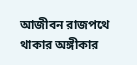আজীবন রাজপথে থাকার অঙ্গীকার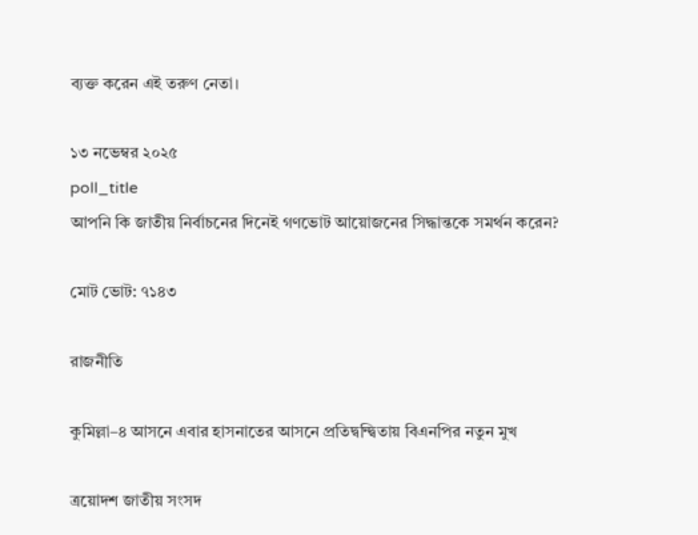ব্যক্ত করেন এই তরুণ নেতা।

১৩ নভেম্বর ২০২৫
poll_title
আপনি কি জাতীয় নির্বাচনের দিনেই গণভোট আয়োজনের সিদ্ধান্তকে সমর্থন করেন?

মোট ভোট: ৭১৪৩

রাজনীতি

কুমিল্লা–৪ আসনে এবার হাসনাতের আসনে প্রতিদ্বন্দ্বিতায় বিএনপির নতুন মুখ

ত্রয়োদশ জাতীয় সংসদ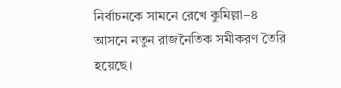নির্বাচনকে সামনে রেখে কুমিল্লা–৪ আসনে নতুন রাজনৈতিক সমীকরণ তৈরি হয়েছে।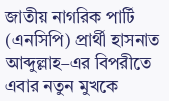জাতীয় নাগরিক পার্টি (এনসিপি) প্রার্থী হাসনাত আব্দুল্লাহ–এর বিপরীতে এবার নতুন মুখকে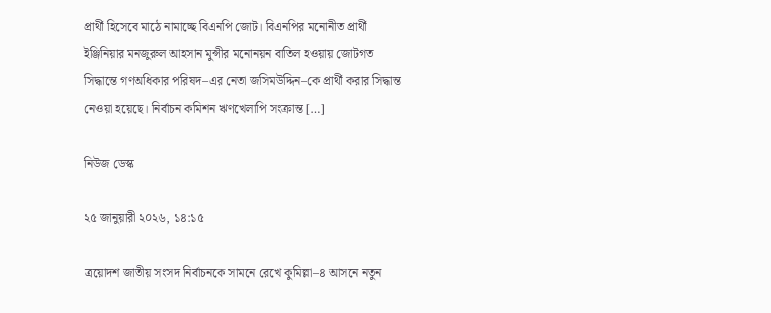প্রার্থী হিসেবে মাঠে নামাচ্ছে বিএনপি জোট। বিএনপির মনোনীত প্রার্থী ইঞ্জিনিয়ার মনজুরুল আহসান মুন্সীর মনোনয়ন বাতিল হওয়ায় জোটগত সিদ্ধান্তে গণঅধিকার পরিষদ–এর নেতা জসিমউদ্দিন–কে প্রার্থী করার সিদ্ধান্ত নেওয়া হয়েছে। নির্বাচন কমিশন ঋণখেলাপি সংক্রান্ত […]

নিউজ ডেস্ক

২৫ জানুয়ারী ২০২৬, ১৪:১৫

ত্রয়োদশ জাতীয় সংসদ নির্বাচনকে সামনে রেখে কুমিল্লা–৪ আসনে নতুন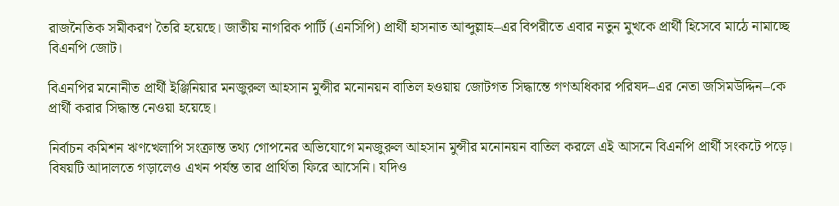রাজনৈতিক সমীকরণ তৈরি হয়েছে। জাতীয় নাগরিক পার্টি (এনসিপি) প্রার্থী হাসনাত আব্দুল্লাহ–এর বিপরীতে এবার নতুন মুখকে প্রার্থী হিসেবে মাঠে নামাচ্ছে বিএনপি জোট।

বিএনপির মনোনীত প্রার্থী ইঞ্জিনিয়ার মনজুরুল আহসান মুন্সীর মনোনয়ন বাতিল হওয়ায় জোটগত সিদ্ধান্তে গণঅধিকার পরিষদ–এর নেতা জসিমউদ্দিন–কে প্রার্থী করার সিদ্ধান্ত নেওয়া হয়েছে।

নির্বাচন কমিশন ঋণখেলাপি সংক্রান্ত তথ্য গোপনের অভিযোগে মনজুরুল আহসান মুন্সীর মনোনয়ন বাতিল করলে এই আসনে বিএনপি প্রার্থী সংকটে পড়ে। বিষয়টি আদালতে গড়ালেও এখন পর্যন্ত তার প্রার্থিতা ফিরে আসেনি। যদিও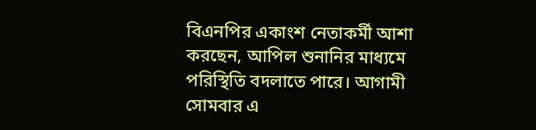বিএনপির একাংশ নেতাকর্মী আশা করছেন, আপিল শুনানির মাধ্যমে পরিস্থিতি বদলাতে পারে। আগামী সোমবার এ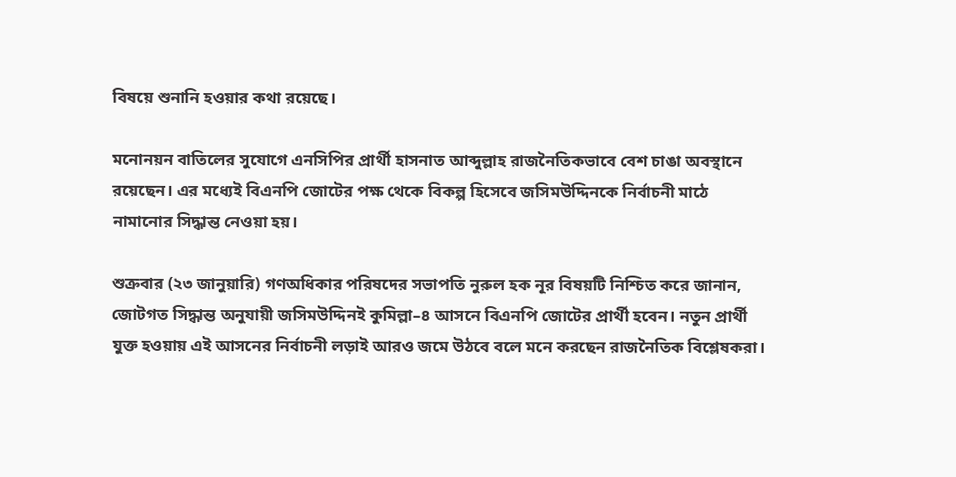বিষয়ে শুনানি হওয়ার কথা রয়েছে।

মনোনয়ন বাতিলের সুযোগে এনসিপির প্রার্থী হাসনাত আব্দুল্লাহ রাজনৈতিকভাবে বেশ চাঙা অবস্থানে রয়েছেন। এর মধ্যেই বিএনপি জোটের পক্ষ থেকে বিকল্প হিসেবে জসিমউদ্দিনকে নির্বাচনী মাঠে নামানোর সিদ্ধান্ত নেওয়া হয়।

শুক্রবার (২৩ জানুয়ারি) গণঅধিকার পরিষদের সভাপতি নুরুল হক নূর বিষয়টি নিশ্চিত করে জানান, জোটগত সিদ্ধান্ত অনুযায়ী জসিমউদ্দিনই কুমিল্লা–৪ আসনে বিএনপি জোটের প্রার্থী হবেন। নতুন প্রার্থী যুক্ত হওয়ায় এই আসনের নির্বাচনী লড়াই আরও জমে উঠবে বলে মনে করছেন রাজনৈতিক বিশ্লেষকরা।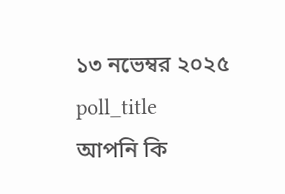১৩ নভেম্বর ২০২৫
poll_title
আপনি কি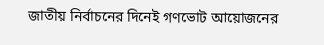জাতীয় নির্বাচনের দিনেই গণভোট আয়োজনের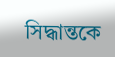সিদ্ধান্তকে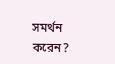সমর্থন করেন?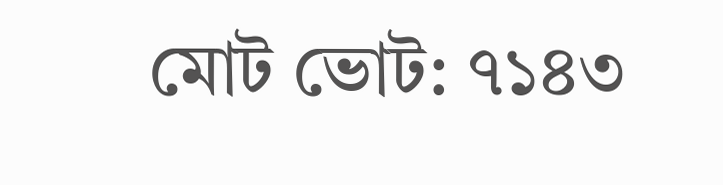মোট ভোট: ৭১৪৩